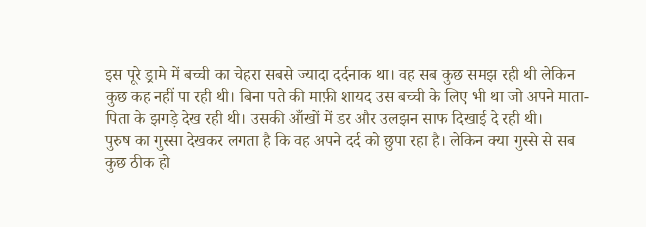इस पूरे ड्रामे में बच्ची का चेहरा सबसे ज्यादा दर्दनाक था। वह सब कुछ समझ रही थी लेकिन कुछ कह नहीं पा रही थी। बिना पते की माफ़ी शायद उस बच्ची के लिए भी था जो अपने माता-पिता के झगड़े देख रही थी। उसकी आँखों में डर और उलझन साफ दिखाई दे रही थी।
पुरुष का गुस्सा देखकर लगता है कि वह अपने दर्द को छुपा रहा है। लेकिन क्या गुस्से से सब कुछ ठीक हो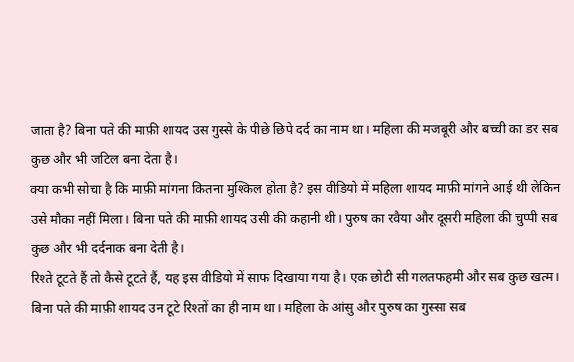जाता है? बिना पते की माफ़ी शायद उस गुस्से के पीछे छिपे दर्द का नाम था। महिला की मजबूरी और बच्ची का डर सब कुछ और भी जटिल बना देता है।
क्या कभी सोचा है कि माफ़ी मांगना कितना मुश्किल होता है? इस वीडियो में महिला शायद माफ़ी मांगने आई थी लेकिन उसे मौका नहीं मिला। बिना पते की माफ़ी शायद उसी की कहानी थी। पुरुष का रवैया और दूसरी महिला की चुप्पी सब कुछ और भी दर्दनाक बना देती है।
रिश्ते टूटते हैं तो कैसे टूटते हैं, यह इस वीडियो में साफ दिखाया गया है। एक छोटी सी गलतफहमी और सब कुछ खत्म। बिना पते की माफ़ी शायद उन टूटे रिश्तों का ही नाम था। महिला के आंसु और पुरुष का गुस्सा सब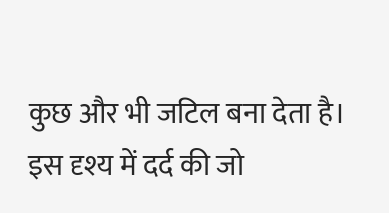कुछ और भी जटिल बना देता है।
इस दृश्य में दर्द की जो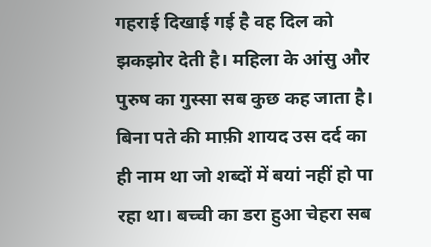गहराई दिखाई गई है वह दिल को झकझोर देती है। महिला के आंसु और पुरुष का गुस्सा सब कुछ कह जाता है। बिना पते की माफ़ी शायद उस दर्द का ही नाम था जो शब्दों में बयां नहीं हो पा रहा था। बच्ची का डरा हुआ चेहरा सब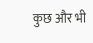कुछ और भी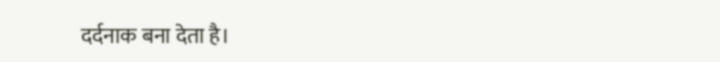दर्दनाक बना देता है।